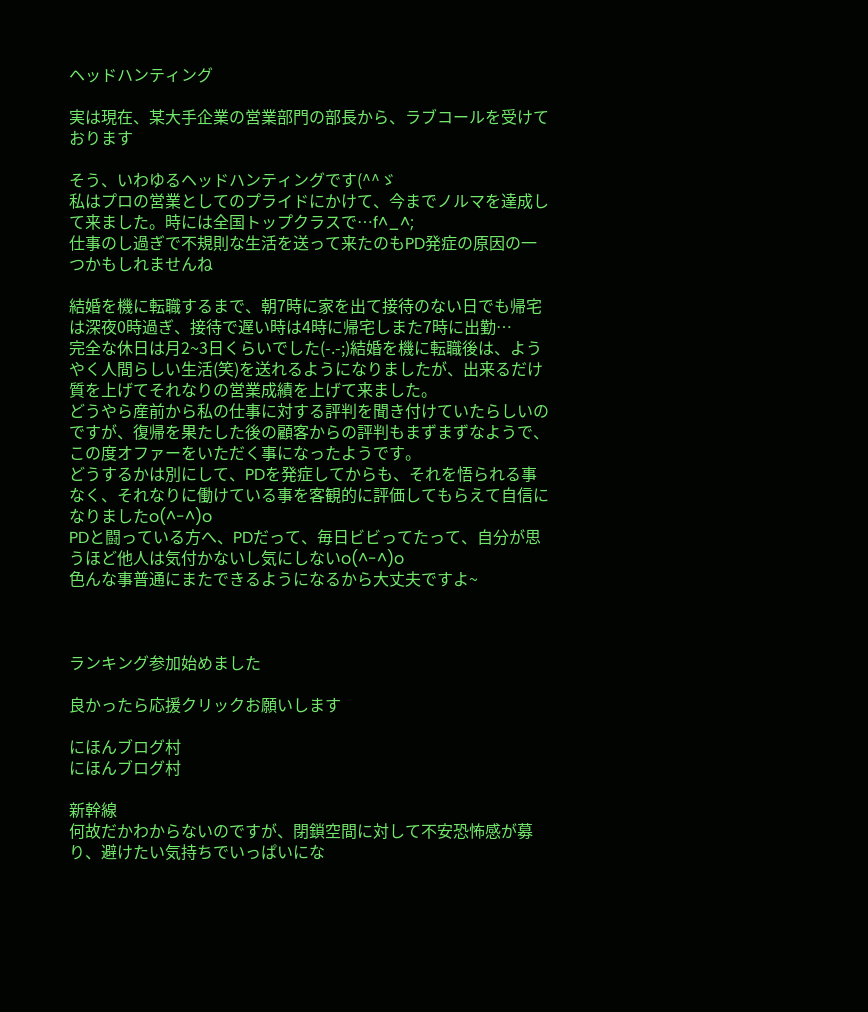ヘッドハンティング

実は現在、某大手企業の営業部門の部長から、ラブコールを受けております

そう、いわゆるヘッドハンティングです(^^ゞ
私はプロの営業としてのプライドにかけて、今までノルマを達成して来ました。時には全国トップクラスで…f^_^;
仕事のし過ぎで不規則な生活を送って来たのもPD発症の原因の一つかもしれませんね

結婚を機に転職するまで、朝7時に家を出て接待のない日でも帰宅は深夜0時過ぎ、接待で遅い時は4時に帰宅しまた7時に出勤…
完全な休日は月2~3日くらいでした(-.-;)結婚を機に転職後は、ようやく人間らしい生活(笑)を送れるようになりましたが、出来るだけ質を上げてそれなりの営業成績を上げて来ました。
どうやら産前から私の仕事に対する評判を聞き付けていたらしいのですが、復帰を果たした後の顧客からの評判もまずまずなようで、この度オファーをいただく事になったようです。
どうするかは別にして、PDを発症してからも、それを悟られる事なく、それなりに働けている事を客観的に評価してもらえて自信になりましたo(^-^)o
PDと闘っている方へ、PDだって、毎日ビビってたって、自分が思うほど他人は気付かないし気にしないo(^-^)o
色んな事普通にまたできるようになるから大丈夫ですよ~



ランキング参加始めました

良かったら応援クリックお願いします

にほんブログ村
にほんブログ村

新幹線
何故だかわからないのですが、閉鎖空間に対して不安恐怖感が募り、避けたい気持ちでいっぱいにな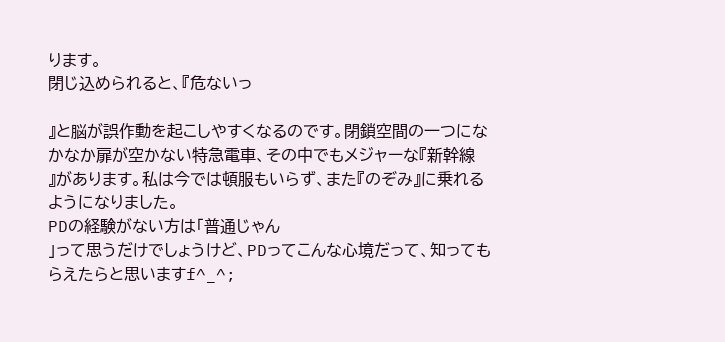ります。
閉じ込められると、『危ないっ

』と脳が誤作動を起こしやすくなるのです。閉鎖空間の一つになかなか扉が空かない特急電車、その中でもメジャーな『新幹線
』があります。私は今では頓服もいらず、また『のぞみ』に乗れるようになりました。
PDの経験がない方は「普通じゃん
」って思うだけでしょうけど、PDってこんな心境だって、知ってもらえたらと思いますf^_^;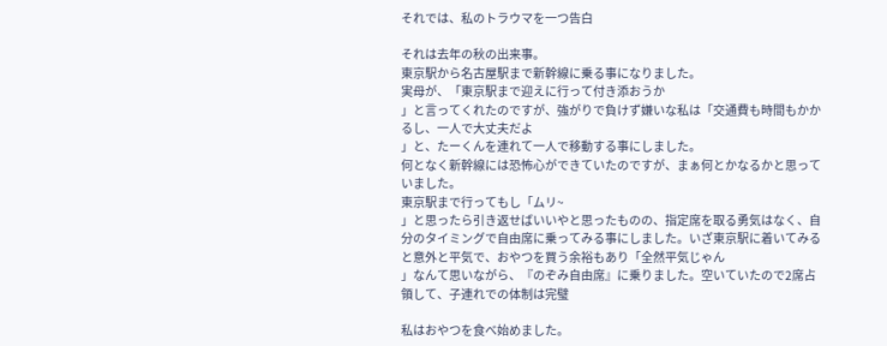それでは、私のトラウマを一つ告白

それは去年の秋の出来事。
東京駅から名古屋駅まで新幹線に乗る事になりました。
実母が、「東京駅まで迎えに行って付き添おうか
」と言ってくれたのですが、強がりで負けず嫌いな私は「交通費も時間もかかるし、一人で大丈夫だよ
」と、たーくんを連れて一人で移動する事にしました。
何となく新幹線には恐怖心ができていたのですが、まぁ何とかなるかと思っていました。
東京駅まで行ってもし「ムリ~
」と思ったら引き返せばいいやと思ったものの、指定席を取る勇気はなく、自分のタイミングで自由席に乗ってみる事にしました。いざ東京駅に着いてみると意外と平気で、おやつを買う余裕もあり「全然平気じゃん
」なんて思いながら、『のぞみ自由席』に乗りました。空いていたので2席占領して、子連れでの体制は完璧

私はおやつを食べ始めました。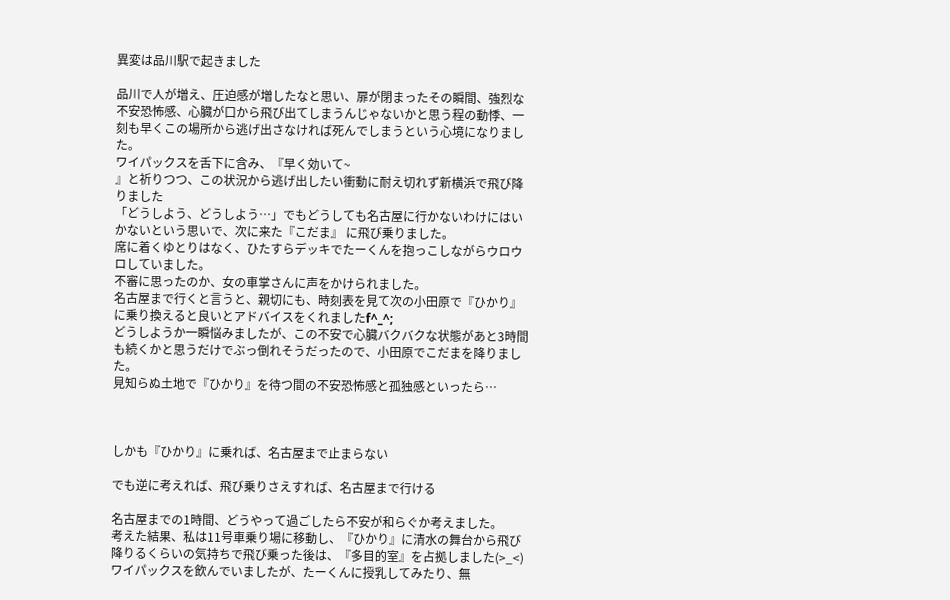異変は品川駅で起きました

品川で人が増え、圧迫感が増したなと思い、扉が閉まったその瞬間、強烈な不安恐怖感、心臓が口から飛び出てしまうんじゃないかと思う程の動悸、一刻も早くこの場所から逃げ出さなければ死んでしまうという心境になりました。
ワイパックスを舌下に含み、『早く効いて~
』と祈りつつ、この状況から逃げ出したい衝動に耐え切れず新横浜で飛び降りました
「どうしよう、どうしよう…」でもどうしても名古屋に行かないわけにはいかないという思いで、次に来た『こだま』 に飛び乗りました。
席に着くゆとりはなく、ひたすらデッキでたーくんを抱っこしながらウロウロしていました。
不審に思ったのか、女の車掌さんに声をかけられました。
名古屋まで行くと言うと、親切にも、時刻表を見て次の小田原で『ひかり』に乗り換えると良いとアドバイスをくれましたf^_^;
どうしようか一瞬悩みましたが、この不安で心臓バクバクな状態があと3時間も続くかと思うだけでぶっ倒れそうだったので、小田原でこだまを降りました。
見知らぬ土地で『ひかり』を待つ間の不安恐怖感と孤独感といったら…



しかも『ひかり』に乗れば、名古屋まで止まらない

でも逆に考えれば、飛び乗りさえすれば、名古屋まで行ける

名古屋までの1時間、どうやって過ごしたら不安が和らぐか考えました。
考えた結果、私は11号車乗り場に移動し、『ひかり』に清水の舞台から飛び降りるくらいの気持ちで飛び乗った後は、『多目的室』を占拠しました(>_<)
ワイパックスを飲んでいましたが、たーくんに授乳してみたり、無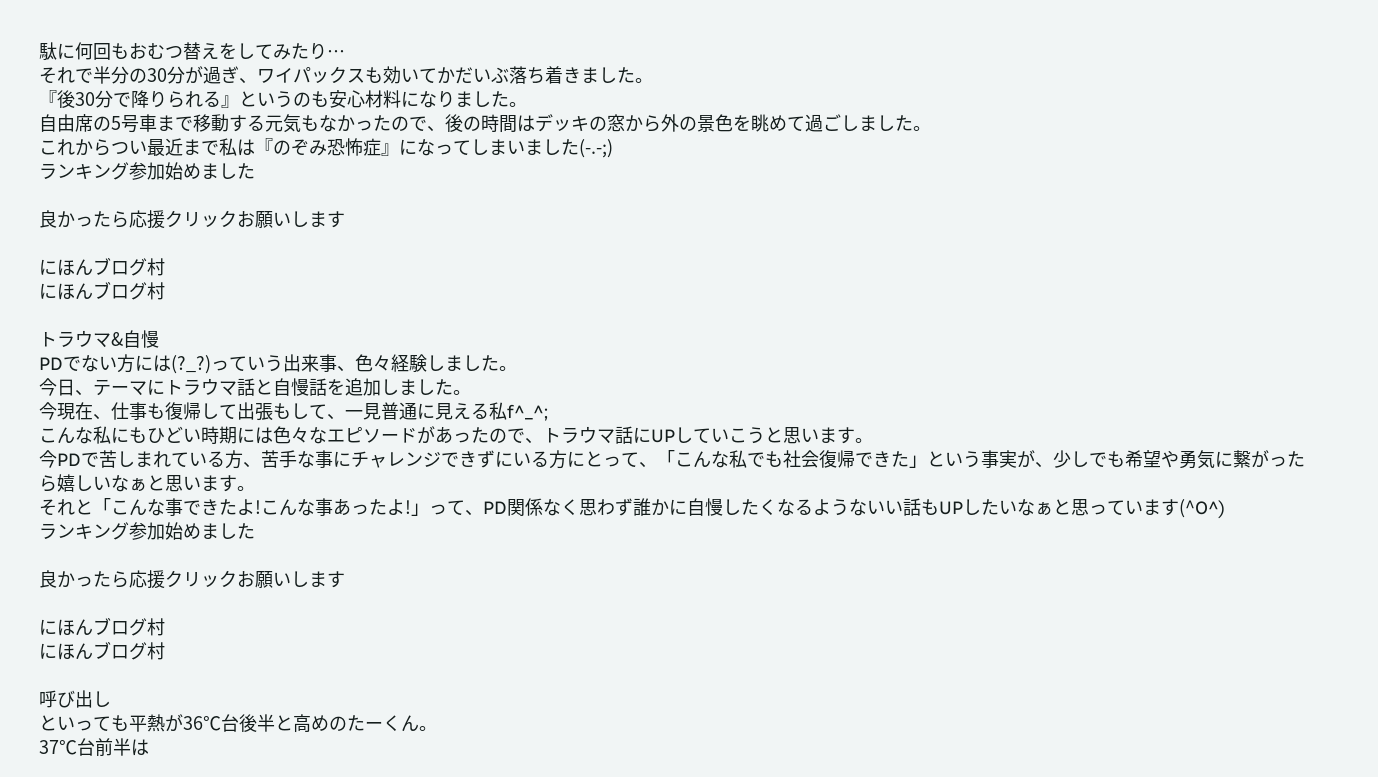駄に何回もおむつ替えをしてみたり…
それで半分の30分が過ぎ、ワイパックスも効いてかだいぶ落ち着きました。
『後30分で降りられる』というのも安心材料になりました。
自由席の5号車まで移動する元気もなかったので、後の時間はデッキの窓から外の景色を眺めて過ごしました。
これからつい最近まで私は『のぞみ恐怖症』になってしまいました(-.-;)
ランキング参加始めました

良かったら応援クリックお願いします

にほんブログ村
にほんブログ村

トラウマ&自慢
PDでない方には(?_?)っていう出来事、色々経験しました。
今日、テーマにトラウマ話と自慢話を追加しました。
今現在、仕事も復帰して出張もして、一見普通に見える私f^_^;
こんな私にもひどい時期には色々なエピソードがあったので、トラウマ話にUPしていこうと思います。
今PDで苦しまれている方、苦手な事にチャレンジできずにいる方にとって、「こんな私でも社会復帰できた」という事実が、少しでも希望や勇気に繋がったら嬉しいなぁと思います。
それと「こんな事できたよ!こんな事あったよ!」って、PD関係なく思わず誰かに自慢したくなるようないい話もUPしたいなぁと思っています(^O^)
ランキング参加始めました

良かったら応援クリックお願いします

にほんブログ村
にほんブログ村

呼び出し
といっても平熱が36℃台後半と高めのたーくん。
37℃台前半は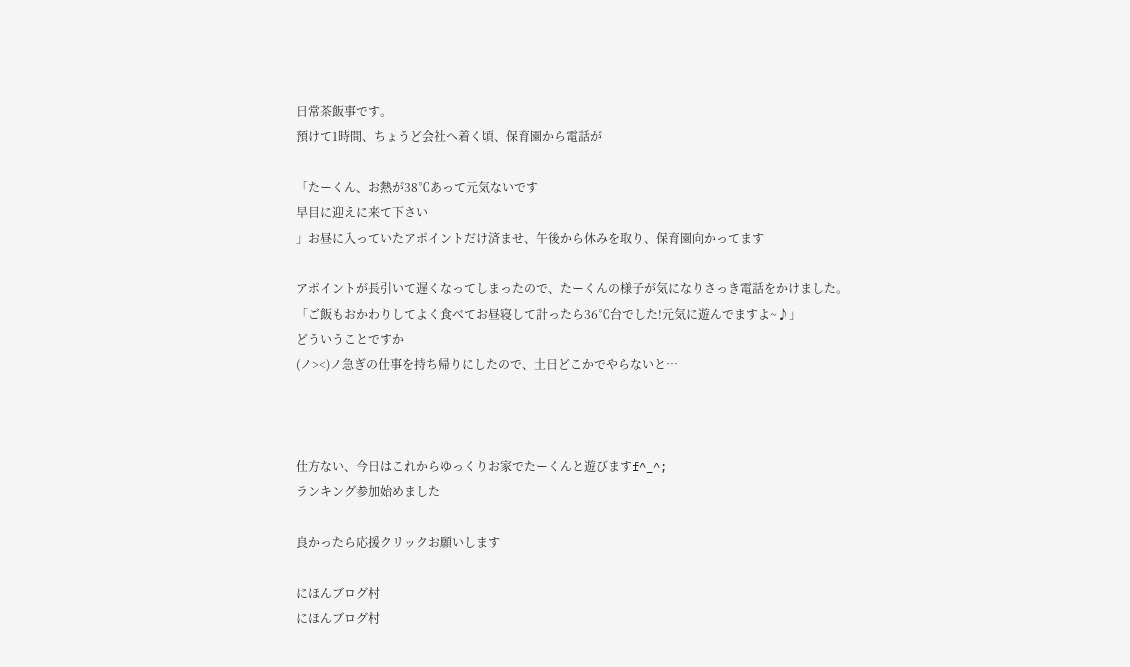日常茶飯事です。
預けて1時間、ちょうど会社へ着く頃、保育園から電話が

「たーくん、お熱が38℃あって元気ないです
早目に迎えに来て下さい
」お昼に入っていたアポイントだけ済ませ、午後から休みを取り、保育園向かってます

アポイントが長引いて遅くなってしまったので、たーくんの様子が気になりさっき電話をかけました。
「ご飯もおかわりしてよく食べてお昼寝して計ったら36℃台でした!元気に遊んでますよ~♪」
どういうことですか
(ノ><)ノ急ぎの仕事を持ち帰りにしたので、土日どこかでやらないと…



仕方ない、今日はこれからゆっくりお家でたーくんと遊びますf^_^;
ランキング参加始めました

良かったら応援クリックお願いします

にほんブログ村
にほんブログ村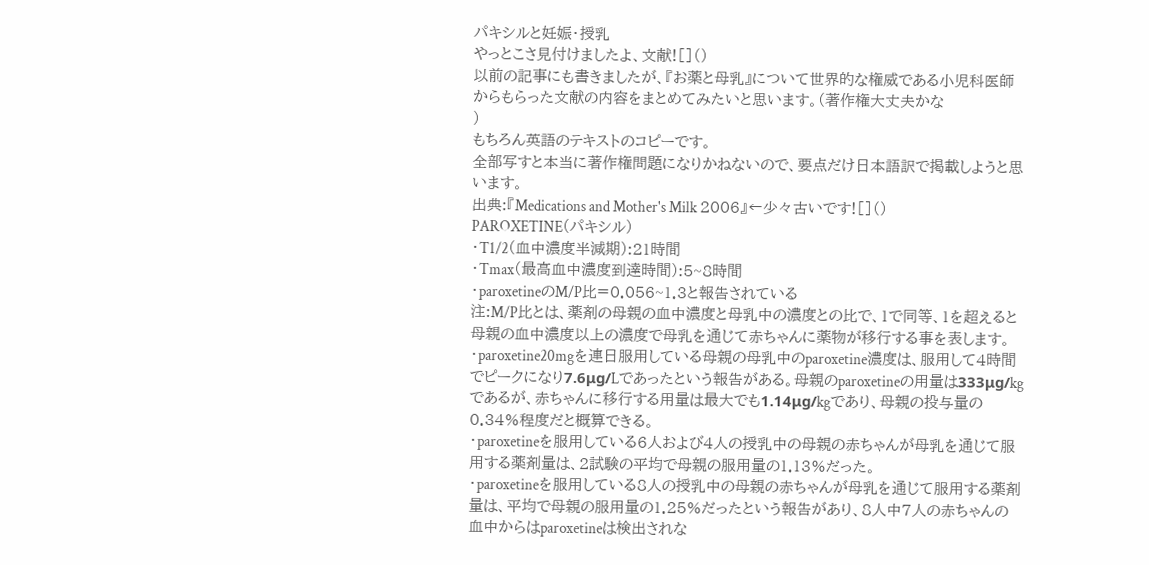パキシルと妊娠・授乳
やっとこさ見付けましたよ、文献![]()
以前の記事にも書きましたが、『お薬と母乳』について世界的な権威である小児科医師からもらった文献の内容をまとめてみたいと思います。(著作権大丈夫かな
)
もちろん英語のテキストのコピーです。
全部写すと本当に著作権問題になりかねないので、要点だけ日本語訳で掲載しようと思います。
出典:『Medications and Mother's Milk 2006』←少々古いです![]()
PAROXETINE(パキシル)
・T1/2(血中濃度半減期):21時間
・Tmax(最高血中濃度到達時間):5~8時間
・paroxetineのM/P比=0.056~1.3と報告されている
注:M/P比とは、薬剤の母親の血中濃度と母乳中の濃度との比で、1で同等、1を超えると母親の血中濃度以上の濃度で母乳を通じて赤ちゃんに薬物が移行する事を表します。
・paroxetine20mgを連日服用している母親の母乳中のparoxetine濃度は、服用して4時間でピークになり7.6μg/Lであったという報告がある。母親のparoxetineの用量は333μg/kgであるが、赤ちゃんに移行する用量は最大でも1.14μg/kgであり、母親の投与量の0.34%程度だと概算できる。
・paroxetineを服用している6人および4人の授乳中の母親の赤ちゃんが母乳を通じて服用する薬剤量は、2試験の平均で母親の服用量の1.13%だった。
・paroxetineを服用している8人の授乳中の母親の赤ちゃんが母乳を通じて服用する薬剤量は、平均で母親の服用量の1.25%だったという報告があり、8人中7人の赤ちゃんの血中からはparoxetineは検出されな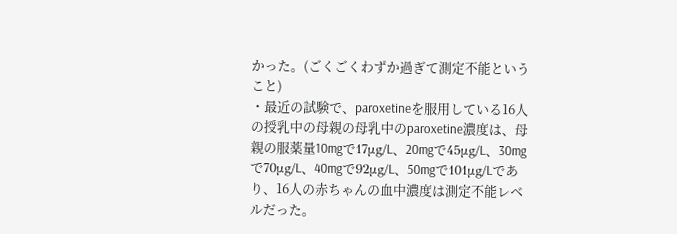かった。(ごくごくわずか過ぎて測定不能ということ)
・最近の試験で、paroxetineを服用している16人の授乳中の母親の母乳中のparoxetine濃度は、母親の服薬量10mgで17μg/L、20mgで45μg/L、30mgで70μg/L、40mgで92μg/L、50mgで101μg/Lであり、16人の赤ちゃんの血中濃度は測定不能レベルだった。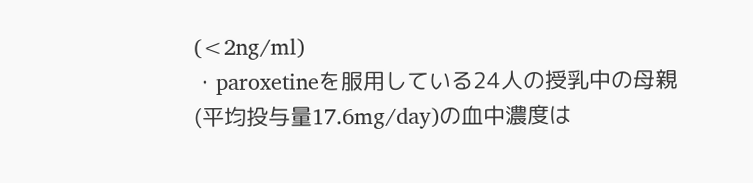(<2ng/ml)
・paroxetineを服用している24人の授乳中の母親(平均投与量17.6mg/day)の血中濃度は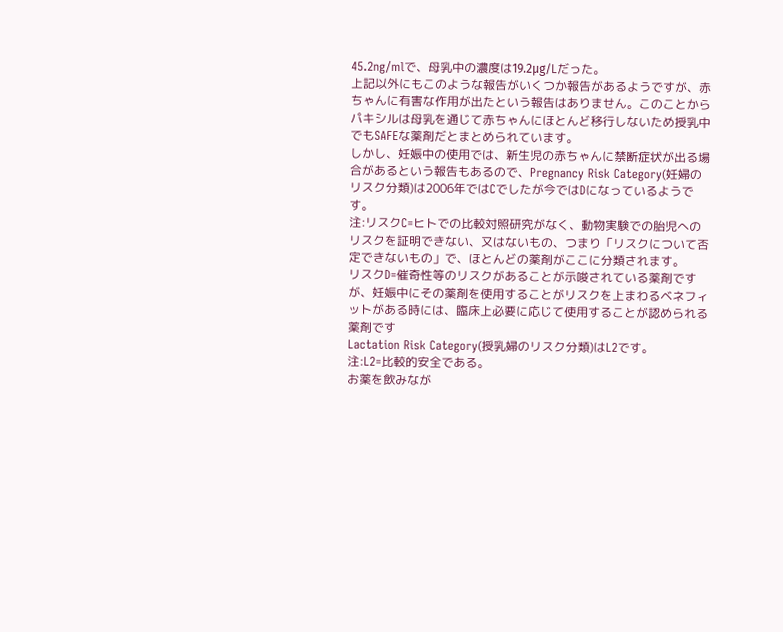45.2ng/mlで、母乳中の濃度は19.2μg/Lだった。
上記以外にもこのような報告がいくつか報告があるようですが、赤ちゃんに有害な作用が出たという報告はありません。このことからパキシルは母乳を通じて赤ちゃんにほとんど移行しないため授乳中でもSAFEな薬剤だとまとめられています。
しかし、妊娠中の使用では、新生児の赤ちゃんに禁断症状が出る場合があるという報告もあるので、Pregnancy Risk Category(妊婦のリスク分類)は2006年ではCでしたが今ではDになっているようです。
注:リスクC=ヒトでの比較対照研究がなく、動物実験での胎児へのリスクを証明できない、又はないもの、つまり「リスクについて否定できないもの」で、ほとんどの薬剤がここに分類されます。
リスクD=催奇性等のリスクがあることが示唆されている薬剤ですが、妊娠中にその薬剤を使用することがリスクを上まわるベネフィットがある時には、臨床上必要に応じて使用することが認められる薬剤です
Lactation Risk Category(授乳婦のリスク分類)はL2です。
注:L2=比較的安全である。
お薬を飲みなが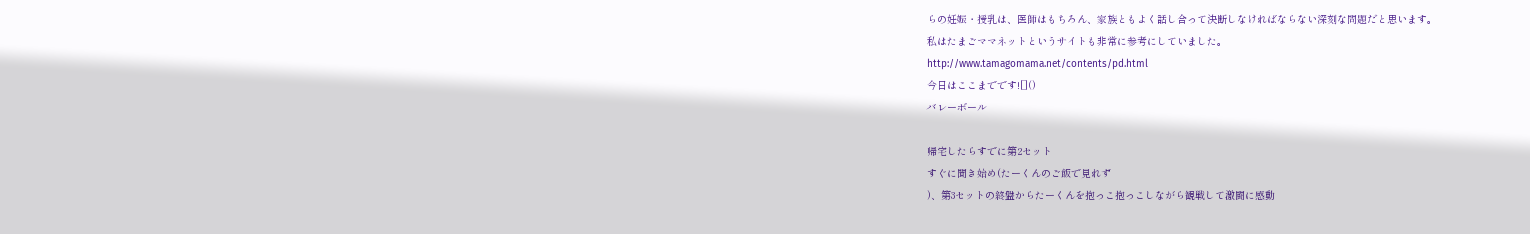らの妊娠・授乳は、医師はもちろん、家族ともよく話し合って決断しなければならない深刻な問題だと思います。
私はたまごママネットというサイトも非常に参考にしていました。
http://www.tamagomama.net/contents/pd.html
今日はここまでです![]()
バレーボール

帰宅したらすでに第2セット
すぐに聞き始め(たーくんのご飯で見れず
)、第3セットの終盤からたーくんを抱っこ抱っこしながら観戦して激闘に感動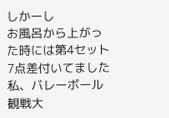しかーし
お風呂から上がった時には第4セット7点差付いてました
私、バレーボール観戦大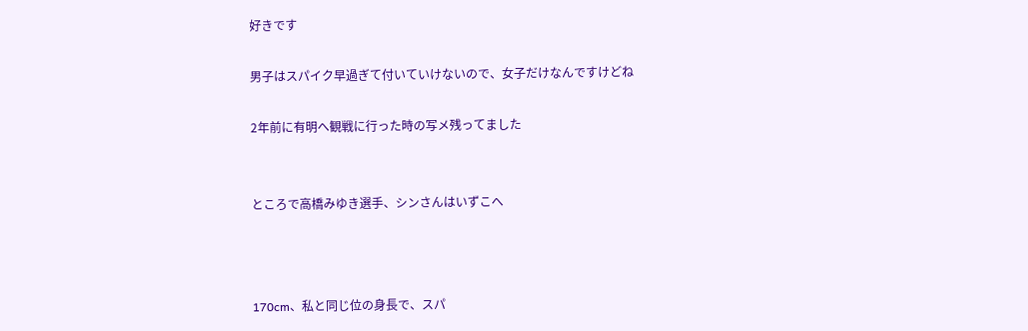好きです

男子はスパイク早過ぎて付いていけないので、女子だけなんですけどね

2年前に有明へ観戦に行った時の写メ残ってました


ところで高橋みゆき選手、シンさんはいずこへ



170cm、私と同じ位の身長で、スパ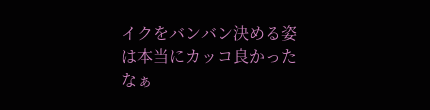イクをバンバン決める姿は本当にカッコ良かったなぁ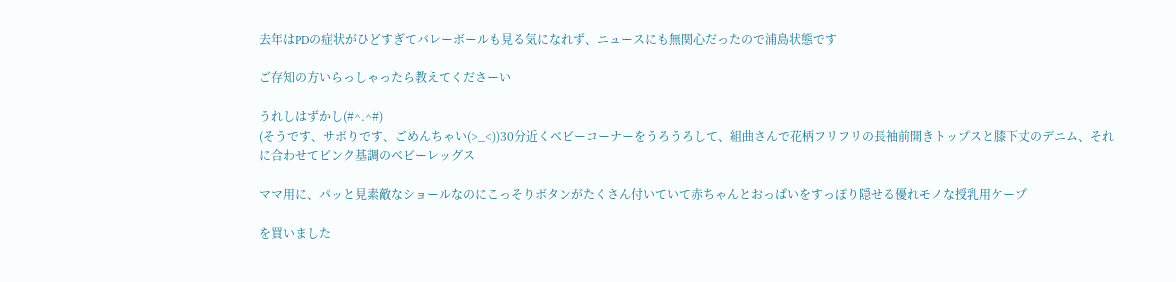去年はPDの症状がひどすぎてバレーボールも見る気になれず、ニュースにも無関心だったので浦島状態です

ご存知の方いらっしゃったら教えてくださーい

うれしはずかし(#^.^#)
(そうです、サボりです、ごめんちゃい(>_<))30分近くベビーコーナーをうろうろして、組曲さんで花柄フリフリの長袖前開きトップスと膝下丈のデニム、それに合わせてピンク基調のベビーレッグス

ママ用に、パッと見素敵なショールなのにこっそりボタンがたくさん付いていて赤ちゃんとおっぱいをすっぽり隠せる優れモノな授乳用ケープ

を買いました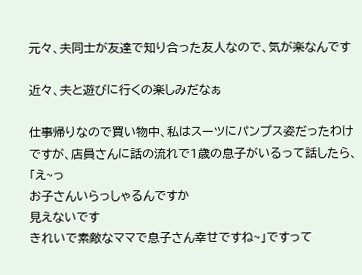元々、夫同士が友達で知り合った友人なので、気が楽なんです

近々、夫と遊びに行くの楽しみだなぁ

仕事帰りなので買い物中、私はスーツにパンプス姿だったわけですが、店員さんに話の流れで1歳の息子がいるって話したら、
「え~っ
お子さんいらっしゃるんですか
見えないです
きれいで素敵なママで息子さん幸せですね~」ですって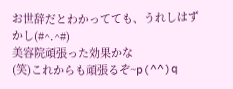お世辞だとわかってても、うれしはずかし(#^.^#)
美容院頑張った効果かな
(笑)これからも頑張るぞ~p(^^)q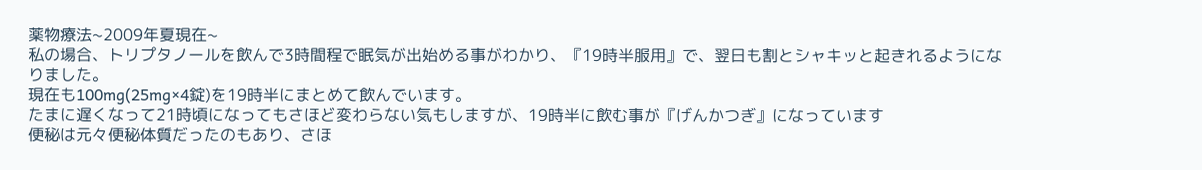薬物療法~2009年夏現在~
私の場合、トリプタノールを飲んで3時間程で眠気が出始める事がわかり、『19時半服用』で、翌日も割とシャキッと起きれるようになりました。
現在も100mg(25mg×4錠)を19時半にまとめて飲んでいます。
たまに遅くなって21時頃になってもさほど変わらない気もしますが、19時半に飲む事が『げんかつぎ』になっています
便秘は元々便秘体質だったのもあり、さほ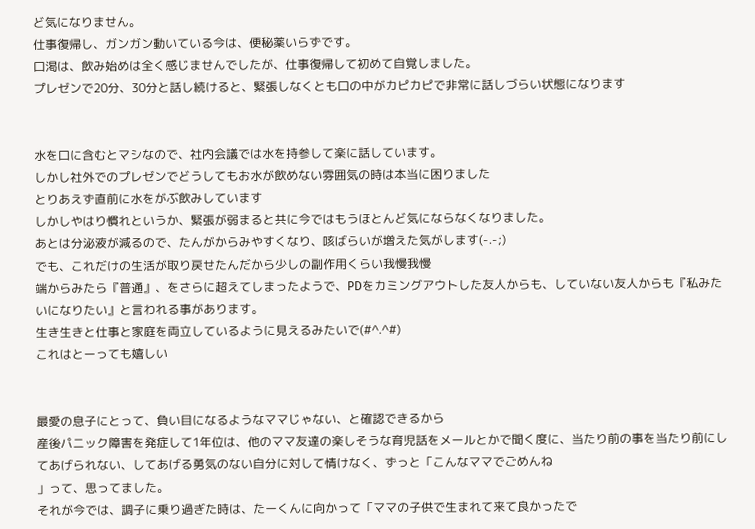ど気になりません。
仕事復帰し、ガンガン動いている今は、便秘薬いらずです。
口渇は、飲み始めは全く感じませんでしたが、仕事復帰して初めて自覚しました。
プレゼンで20分、30分と話し続けると、緊張しなくとも口の中がカピカピで非常に話しづらい状態になります


水を口に含むとマシなので、社内会議では水を持参して楽に話しています。
しかし社外でのプレゼンでどうしてもお水が飲めない雰囲気の時は本当に困りました
とりあえず直前に水をがぶ飲みしています
しかしやはり慣れというか、緊張が弱まると共に今ではもうほとんど気にならなくなりました。
あとは分泌液が減るので、たんがからみやすくなり、咳ばらいが増えた気がします(-.-;)
でも、これだけの生活が取り戻せたんだから少しの副作用くらい我慢我慢
端からみたら『普通』、をさらに超えてしまったようで、PDをカミングアウトした友人からも、していない友人からも『私みたいになりたい』と言われる事があります。
生き生きと仕事と家庭を両立しているように見えるみたいで(#^.^#)
これはとーっても嬉しい


最愛の息子にとって、負い目になるようなママじゃない、と確認できるから
産後パニック障害を発症して1年位は、他のママ友達の楽しそうな育児話をメールとかで聞く度に、当たり前の事を当たり前にしてあげられない、してあげる勇気のない自分に対して情けなく、ずっと「こんなママでごめんね
」って、思ってました。
それが今では、調子に乗り過ぎた時は、たーくんに向かって「ママの子供で生まれて来て良かったで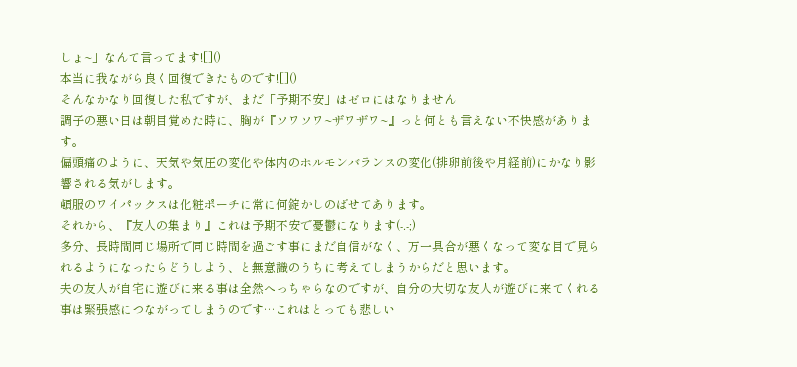しょ~」なんて言ってます![]()
本当に我ながら良く回復できたものです![]()
そんなかなり回復した私ですが、まだ「予期不安」はゼロにはなりません
調子の悪い日は朝目覚めた時に、胸が『ソワソワ~ザワザワ~』っと何とも言えない不快感があります。
偏頭痛のように、天気や気圧の変化や体内のホルモンバランスの変化(排卵前後や月経前)にかなり影響される気がします。
頓服のワイパックスは化粧ポーチに常に何錠かしのばせてあります。
それから、『友人の集まり』これは予期不安で憂鬱になります(-.-;)
多分、長時間同じ場所で同じ時間を過ごす事にまだ自信がなく、万一具合が悪くなって変な目で見られるようになったらどうしよう、と無意識のうちに考えてしまうからだと思います。
夫の友人が自宅に遊びに来る事は全然へっちゃらなのですが、自分の大切な友人が遊びに来てくれる事は緊張感につながってしまうのです…これはとっても悲しい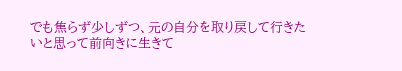でも焦らず少しずつ、元の自分を取り戻して行きたいと思って前向きに生きて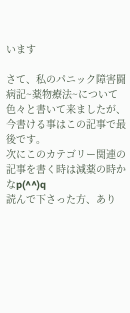います

さて、私のパニック障害闘病記~薬物療法~について色々と書いて来ましたが、今書ける事はこの記事で最後です。
次にこのカテゴリー関連の記事を書く時は減薬の時かなp(^^)q
読んで下さった方、あり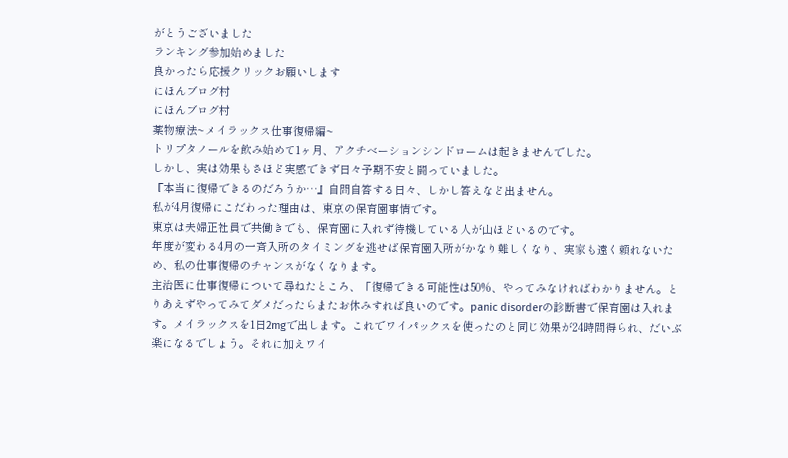がとうございました
ランキング参加始めました
良かったら応援クリックお願いします
にほんブログ村
にほんブログ村
薬物療法~メイラックス仕事復帰編~
トリプタノールを飲み始めて1ヶ月、アクチベーションシンドロームは起きませんでした。
しかし、実は効果もさほど実感できず日々予期不安と闘っていました。
『本当に復帰できるのだろうか…』自問自答する日々、しかし答えなど出ません。
私が4月復帰にこだわった理由は、東京の保育園事情です。
東京は夫婦正社員で共働きでも、保育園に入れず待機している人が山ほどいるのです。
年度が変わる4月の一斉入所のタイミングを逃せば保育園入所がかなり難しくなり、実家も遠く頼れないため、私の仕事復帰のチャンスがなくなります。
主治医に仕事復帰について尋ねたところ、「復帰できる可能性は50%、やってみなければわかりません。とりあえずやってみてダメだったらまたお休みすれば良いのです。panic disorderの診断書で保育園は入れます。メイラックスを1日2mgで出します。これでワイパックスを使ったのと同じ効果が24時間得られ、だいぶ楽になるでしょう。それに加えワイ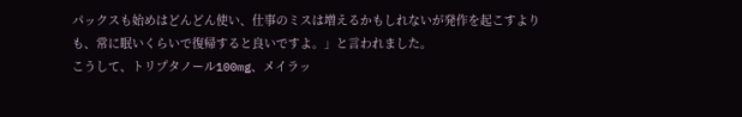パックスも始めはどんどん使い、仕事のミスは増えるかもしれないが発作を起こすよりも、常に眠いくらいで復帰すると良いですよ。」と言われました。
こうして、トリプタノール100mg、メイラッ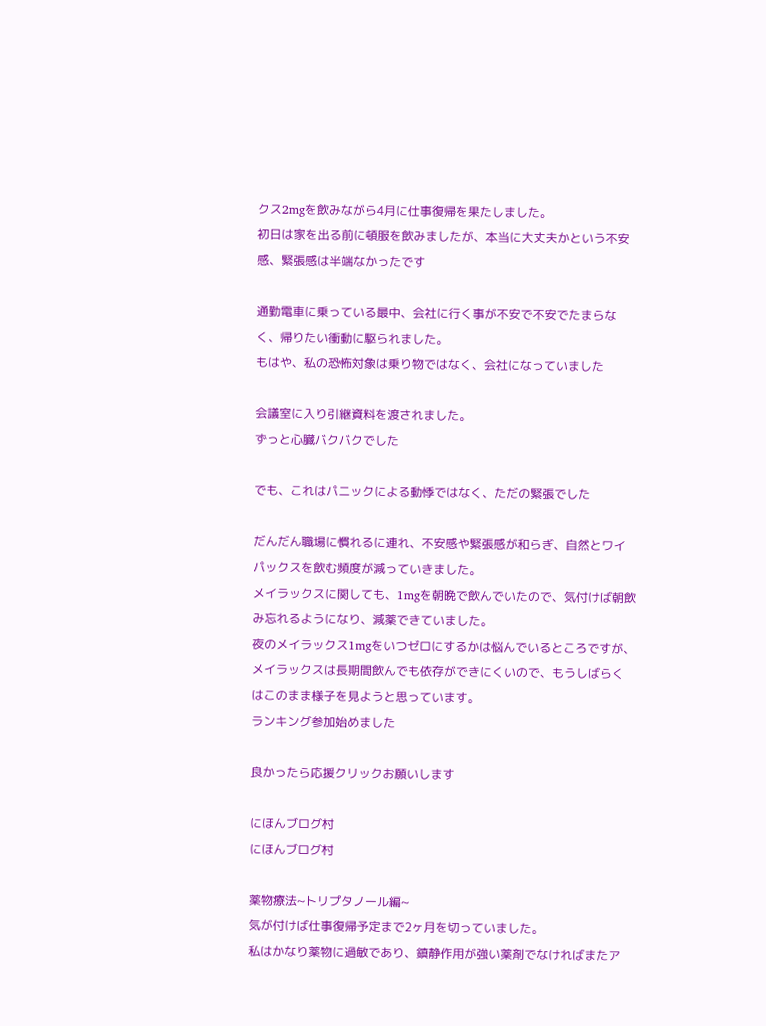クス2mgを飲みながら4月に仕事復帰を果たしました。
初日は家を出る前に頓服を飲みましたが、本当に大丈夫かという不安感、緊張感は半端なかったです

通勤電車に乗っている最中、会社に行く事が不安で不安でたまらなく、帰りたい衝動に駆られました。
もはや、私の恐怖対象は乗り物ではなく、会社になっていました

会議室に入り引継資料を渡されました。
ずっと心臓バクバクでした

でも、これはパニックによる動悸ではなく、ただの緊張でした

だんだん職場に慣れるに連れ、不安感や緊張感が和らぎ、自然とワイパックスを飲む頻度が減っていきました。
メイラックスに関しても、1mgを朝晩で飲んでいたので、気付けば朝飲み忘れるようになり、減薬できていました。
夜のメイラックス1mgをいつゼロにするかは悩んでいるところですが、メイラックスは長期間飲んでも依存ができにくいので、もうしばらくはこのまま様子を見ようと思っています。
ランキング参加始めました

良かったら応援クリックお願いします

にほんブログ村
にほんブログ村

薬物療法~トリプタノール編~
気が付けば仕事復帰予定まで2ヶ月を切っていました。
私はかなり薬物に過敏であり、鎮静作用が強い薬剤でなければまたア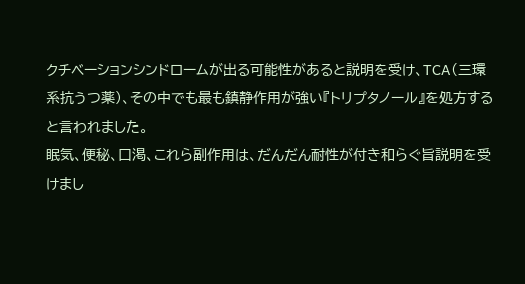クチベーションシンドロームが出る可能性があると説明を受け、TCA(三環系抗うつ薬)、その中でも最も鎮静作用が強い『トリプタノール』を処方すると言われました。
眠気、便秘、口渇、これら副作用は、だんだん耐性が付き和らぐ旨説明を受けまし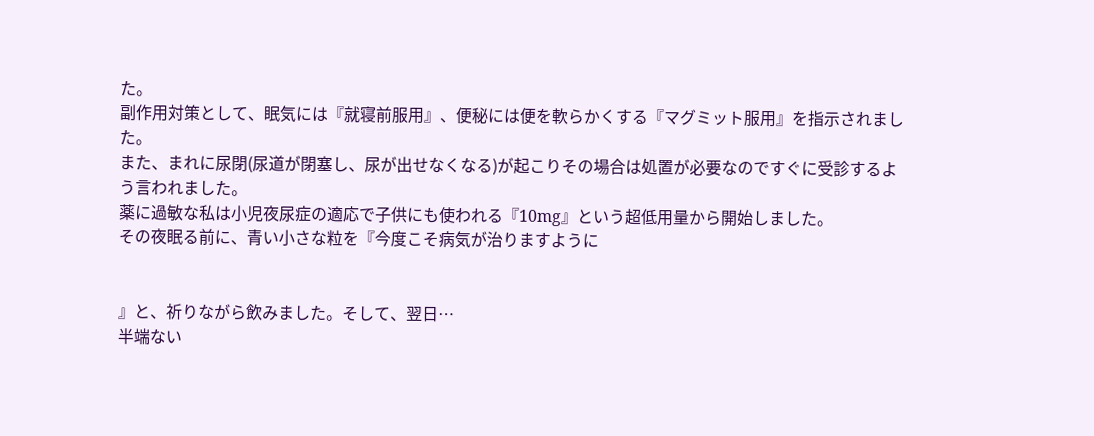た。
副作用対策として、眠気には『就寝前服用』、便秘には便を軟らかくする『マグミット服用』を指示されました。
また、まれに尿閉(尿道が閉塞し、尿が出せなくなる)が起こりその場合は処置が必要なのですぐに受診するよう言われました。
薬に過敏な私は小児夜尿症の適応で子供にも使われる『10mg』という超低用量から開始しました。
その夜眠る前に、青い小さな粒を『今度こそ病気が治りますように


』と、祈りながら飲みました。そして、翌日…
半端ない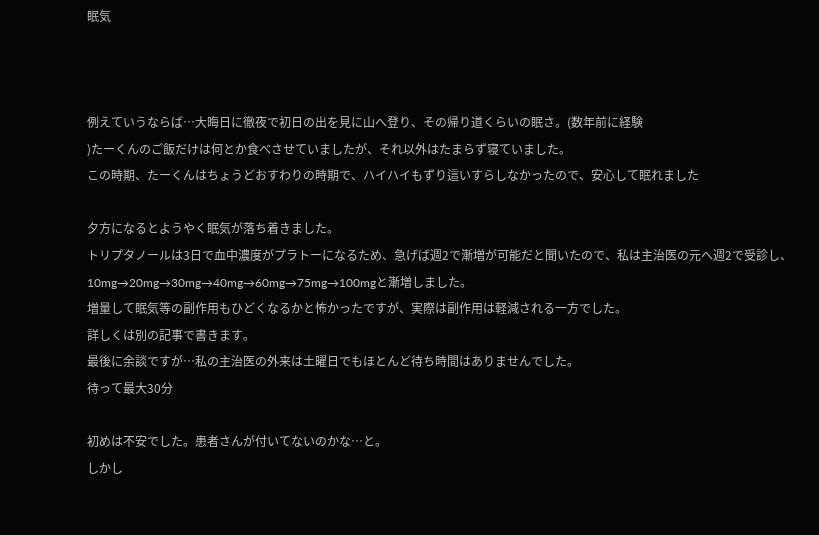眠気



例えていうならば…大晦日に徹夜で初日の出を見に山へ登り、その帰り道くらいの眠さ。(数年前に経験
)たーくんのご飯だけは何とか食べさせていましたが、それ以外はたまらず寝ていました。
この時期、たーくんはちょうどおすわりの時期で、ハイハイもずり這いすらしなかったので、安心して眠れました

夕方になるとようやく眠気が落ち着きました。
トリプタノールは3日で血中濃度がプラトーになるため、急げば週2で漸増が可能だと聞いたので、私は主治医の元へ週2で受診し、10mg→20mg→30mg→40mg→60mg→75mg→100mgと漸増しました。
増量して眠気等の副作用もひどくなるかと怖かったですが、実際は副作用は軽減される一方でした。
詳しくは別の記事で書きます。
最後に余談ですが…私の主治医の外来は土曜日でもほとんど待ち時間はありませんでした。
待って最大30分

初めは不安でした。患者さんが付いてないのかな…と。
しかし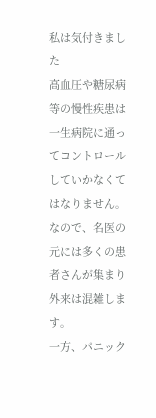私は気付きました
高血圧や糖尿病等の慢性疾患は一生病院に通ってコントロールしていかなくてはなりません。
なので、名医の元には多くの患者さんが集まり外来は混雑します。
一方、パニック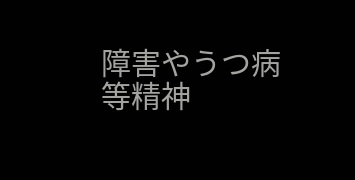障害やうつ病等精神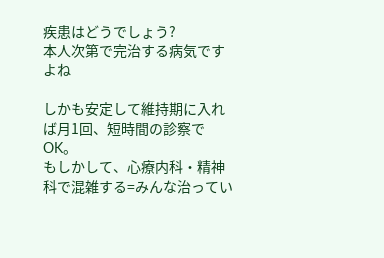疾患はどうでしょう?
本人次第で完治する病気ですよね

しかも安定して維持期に入れば月1回、短時間の診察でOK。
もしかして、心療内科・精神科で混雑する=みんな治ってい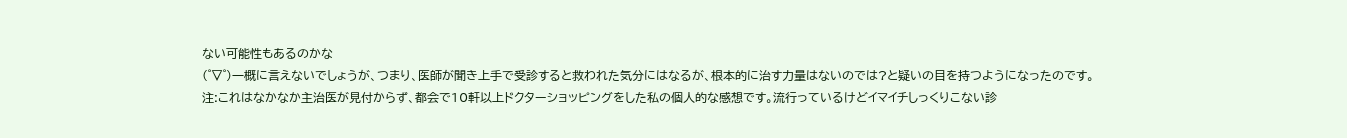ない可能性もあるのかな
(゜▽゜)一概に言えないでしょうが、つまり、医師が聞き上手で受診すると救われた気分にはなるが、根本的に治す力量はないのでは?と疑いの目を持つようになったのです。
注:これはなかなか主治医が見付からず、都会で10軒以上ドクターショッピングをした私の個人的な感想です。流行っているけどイマイチしっくりこない診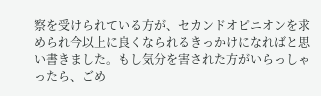察を受けられている方が、セカンドオピニオンを求められ今以上に良くなられるきっかけになればと思い書きました。もし気分を害された方がいらっしゃったら、ごめ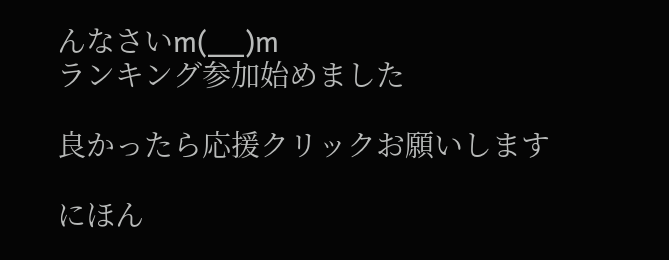んなさいm(__)m
ランキング参加始めました

良かったら応援クリックお願いします

にほん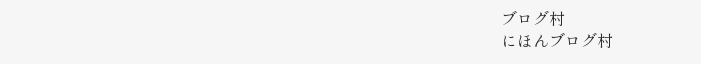ブログ村
にほんブログ村